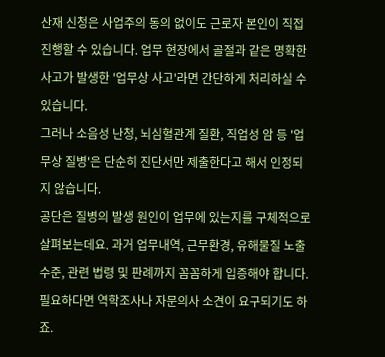산재 신청은 사업주의 동의 없이도 근로자 본인이 직접 진행할 수 있습니다. 업무 현장에서 골절과 같은 명확한 사고가 발생한 '업무상 사고'라면 간단하게 처리하실 수 있습니다.
그러나 소음성 난청, 뇌심혈관계 질환, 직업성 암 등 '업무상 질병'은 단순히 진단서만 제출한다고 해서 인정되지 않습니다.
공단은 질병의 발생 원인이 업무에 있는지를 구체적으로 살펴보는데요. 과거 업무내역, 근무환경, 유해물질 노출 수준, 관련 법령 및 판례까지 꼼꼼하게 입증해야 합니다. 필요하다면 역학조사나 자문의사 소견이 요구되기도 하죠.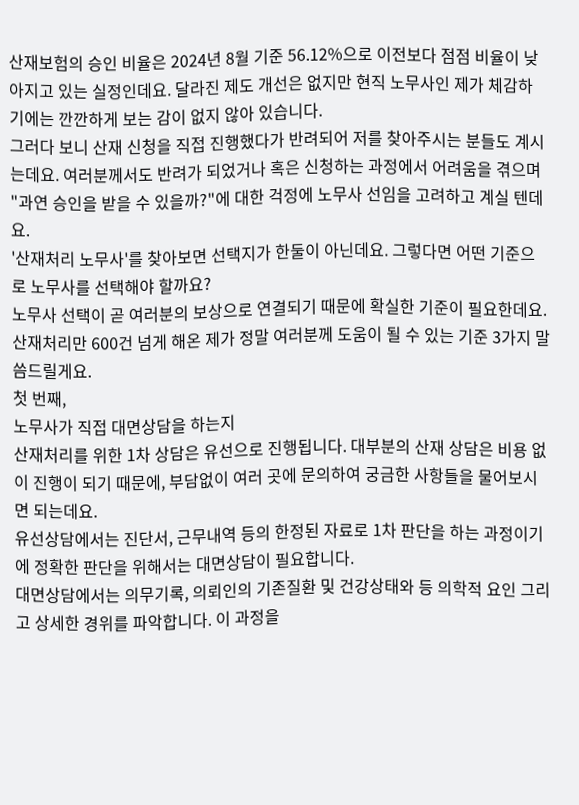산재보험의 승인 비율은 2024년 8월 기준 56.12%으로 이전보다 점점 비율이 낮아지고 있는 실정인데요. 달라진 제도 개선은 없지만 현직 노무사인 제가 체감하기에는 깐깐하게 보는 감이 없지 않아 있습니다.
그러다 보니 산재 신청을 직접 진행했다가 반려되어 저를 찾아주시는 분들도 계시는데요. 여러분께서도 반려가 되었거나 혹은 신청하는 과정에서 어려움을 겪으며 "과연 승인을 받을 수 있을까?"에 대한 걱정에 노무사 선임을 고려하고 계실 텐데요.
'산재처리 노무사'를 찾아보면 선택지가 한둘이 아닌데요. 그렇다면 어떤 기준으로 노무사를 선택해야 할까요?
노무사 선택이 곧 여러분의 보상으로 연결되기 때문에 확실한 기준이 필요한데요. 산재처리만 600건 넘게 해온 제가 정말 여러분께 도움이 될 수 있는 기준 3가지 말씀드릴게요.
첫 번째,
노무사가 직접 대면상담을 하는지
산재처리를 위한 1차 상담은 유선으로 진행됩니다. 대부분의 산재 상담은 비용 없이 진행이 되기 때문에, 부담없이 여러 곳에 문의하여 궁금한 사항들을 물어보시면 되는데요.
유선상담에서는 진단서, 근무내역 등의 한정된 자료로 1차 판단을 하는 과정이기에 정확한 판단을 위해서는 대면상담이 필요합니다.
대면상담에서는 의무기록, 의뢰인의 기존질환 및 건강상태와 등 의학적 요인 그리고 상세한 경위를 파악합니다. 이 과정을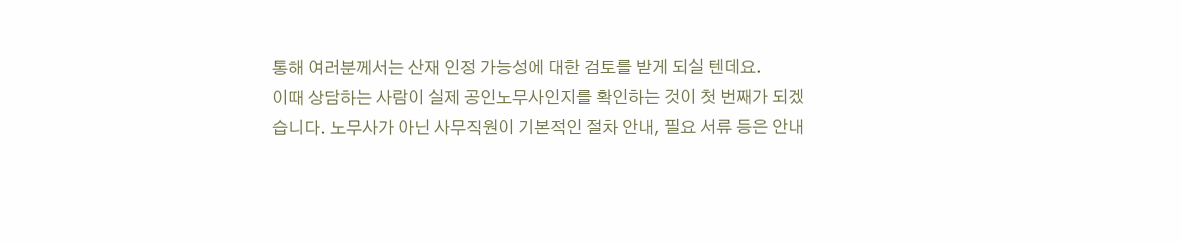통해 여러분께서는 산재 인정 가능성에 대한 검토를 받게 되실 텐데요.
이때 상담하는 사람이 실제 공인노무사인지를 확인하는 것이 첫 번째가 되겠습니다. 노무사가 아닌 사무직원이 기본적인 절차 안내, 필요 서류 등은 안내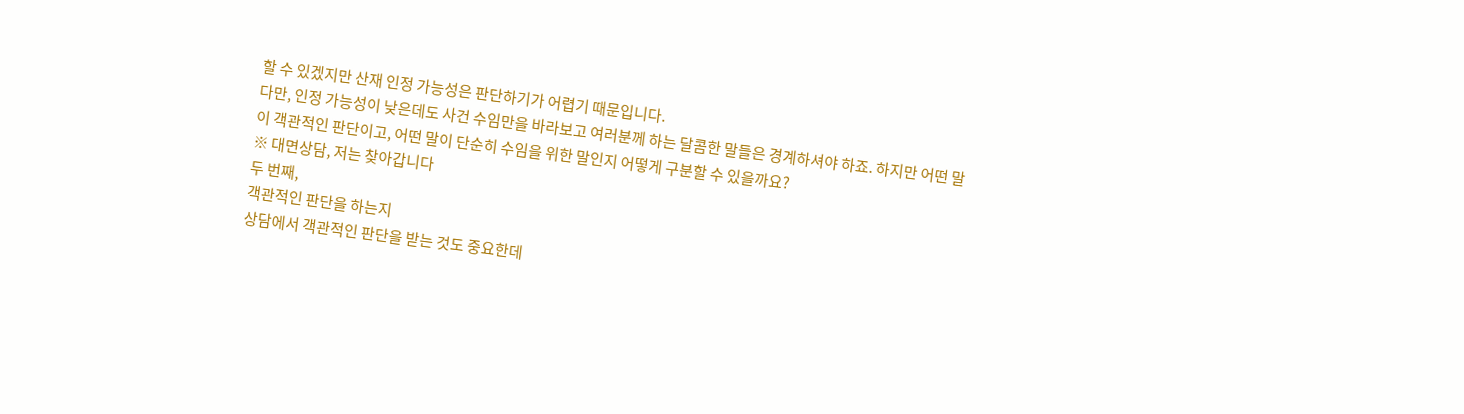할 수 있겠지만 산재 인정 가능성은 판단하기가 어렵기 때문입니다.
다만, 인정 가능성이 낮은데도 사건 수임만을 바라보고 여러분께 하는 달콤한 말들은 경계하셔야 하죠. 하지만 어떤 말이 객관적인 판단이고, 어떤 말이 단순히 수임을 위한 말인지 어떻게 구분할 수 있을까요?
※ 대면상담, 저는 찾아갑니다
두 번째,
객관적인 판단을 하는지
상담에서 객관적인 판단을 받는 것도 중요한데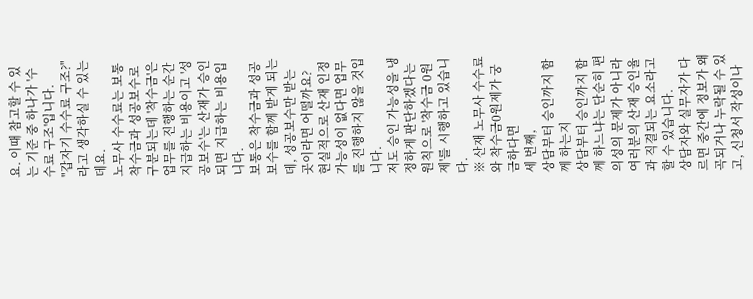요. 이때 참고할 수 있는 기준 중 하나가 '수수료 구조'입니다.
"갑자기 수수료 구조?"라고 생각하실 수 있는데요.
노무사 수수료는 보통 착수금과 성공보수로 구분되는데 '착수금'은 업무를 진행하는 순간 지급하는 비용이고 '성공보수'는 산재가 승인되면 지급하는 비용입니다.
보통은 착수금과 성공보수를 함께 받게 되는데, 성공보수만 받는 곳이라면 어떨까요? 현실적으로 산재 인정 가능성이 없다면 업무를 진행하지 않을 것입니다.
저도 승인 가능성을 냉정하게 판단하겠다는 원칙으로 '착수금 0원제'를 시행하고 있습니다.
※ 산재 노무사 수수료와 착수금0원제가 궁금하다면
세 번째,
상담부터 승인까지 함께 하는지
상담부터 승인까지 함께 하느냐는 단순히 편의성의 문제가 아니라 여러분의 산재 승인율과 직결되는 요소라고 할 수 있습니다.
상담자와 실무자가 다르면 중간에 정보가 왜곡되거나 누락될 수 있고, 신청서 작성이나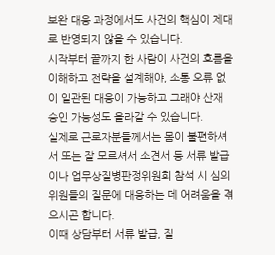보완 대응 과정에서도 사건의 핵심이 제대로 반영되지 않을 수 있습니다.
시작부터 끝까지 한 사람이 사건의 흐름을 이해하고 전략을 설계해야, 소통 오류 없이 일관된 대응이 가능하고 그래야 산재 승인 가능성도 올라갈 수 있습니다.
실제로 근로자분들께서는 몸이 불편하셔서 또는 잘 모르셔서 소견서 등 서류 발급이나 업무상질병판정위원회 참석 시 심의위원들의 질문에 대응하는 데 어려움을 겪으시곤 합니다.
이때 상담부터 서류 발급, 질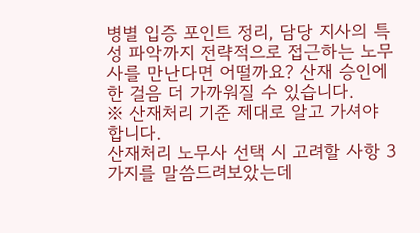병별 입증 포인트 정리, 담당 지사의 특성 파악까지 전략적으로 접근하는 노무사를 만난다면 어떨까요? 산재 승인에 한 걸음 더 가까워질 수 있습니다.
※ 산재처리 기준 제대로 알고 가셔야 합니다.
산재처리 노무사 선택 시 고려할 사항 3가지를 말씀드려보았는데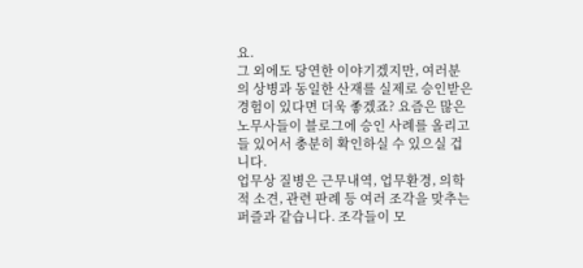요.
그 외에도 당연한 이야기겠지만, 여러분의 상병과 동일한 산재를 실제로 승인받은 경험이 있다면 더욱 좋겠죠? 요즘은 많은 노무사들이 블로그에 승인 사례를 올리고들 있어서 충분히 확인하실 수 있으실 겁니다.
업무상 질병은 근무내역, 업무환경, 의학적 소견, 관련 판례 등 여러 조각을 맞추는 퍼즐과 같습니다. 조각들이 모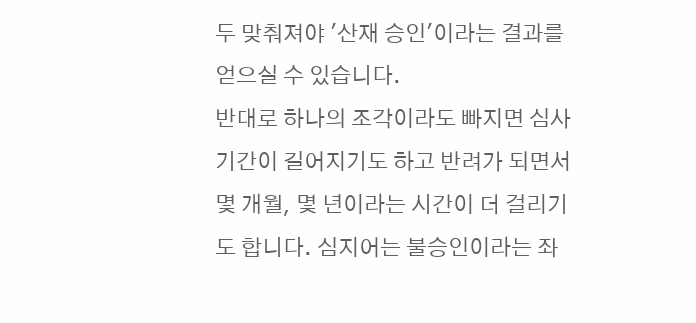두 맞춰져야 '산재 승인'이라는 결과를 얻으실 수 있습니다.
반대로 하나의 조각이라도 빠지면 심사 기간이 길어지기도 하고 반려가 되면서 몇 개월, 몇 년이라는 시간이 더 걸리기도 합니다. 심지어는 불승인이라는 좌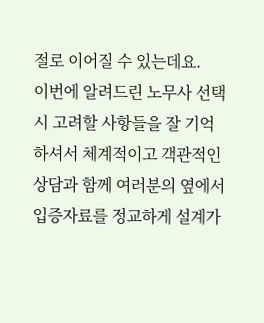절로 이어질 수 있는데요.
이번에 알려드린 노무사 선택시 고려할 사항들을 잘 기억하셔서 체계적이고 객관적인 상담과 함께 여러분의 옆에서 입증자료를 정교하게 설계가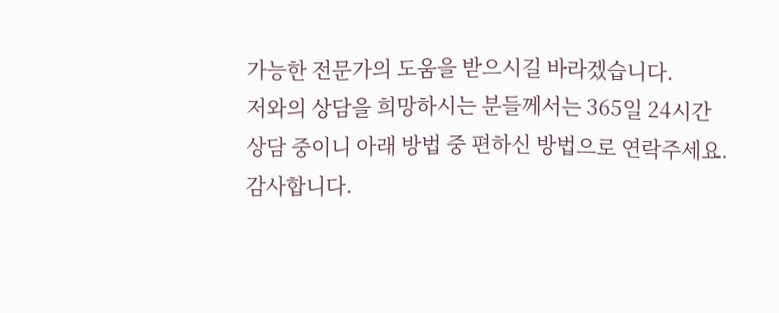가능한 전문가의 도움을 받으시길 바라겠습니다.
저와의 상담을 희망하시는 분들께서는 365일 24시간 상담 중이니 아래 방법 중 편하신 방법으로 연락주세요. 감사합니다.